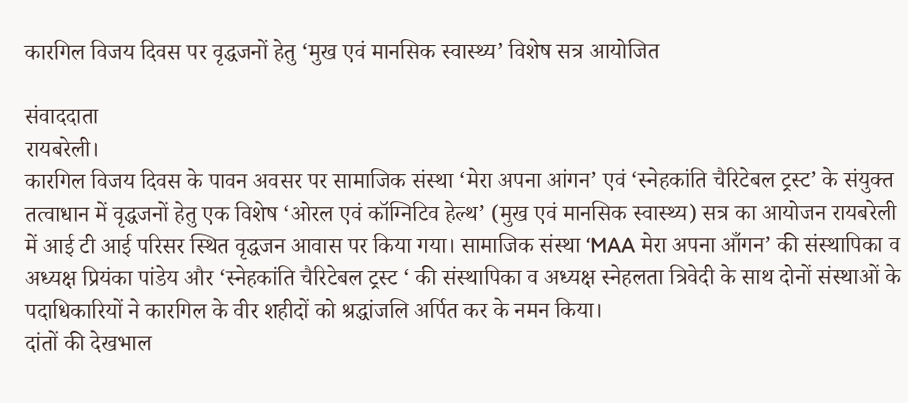कारगिल विजय दिवस पर वृद्धजनों हेतु ‘मुख एवं मानसिक स्वास्थ्य’ विशेष सत्र आयोजित

संवाददाता
रायबरेली।
कारगिल विजय दिवस के पावन अवसर पर सामाजिक संस्था ‘मेरा अपना आंगन’ एवं ‘स्नेहकांति चैरिटेबल ट्रस्ट’ के संयुक्त तत्वाधान में वृद्धजनों हेतु एक विशेष ‘ओरल एवं कॉग्निटिव हेल्थ’ (मुख एवं मानसिक स्वास्थ्य) सत्र का आयोजन रायबरेली में आई टी आई परिसर स्थित वृद्धजन आवास पर किया गया। सामाजिक संस्था ‘MAA मेरा अपना आँगन’ की संस्थापिका व अध्यक्ष प्रियंका पांडेय और ‘स्नेहकांति चैरिटेबल ट्रस्ट ‘ की संस्थापिका व अध्यक्ष स्नेहलता त्रिवेदी के साथ दोनों संस्थाओं के पदाधिकारियों ने कारगिल के वीर शहीदों को श्रद्धांजलि अर्पित कर के नमन किया।
दांतों की देखभाल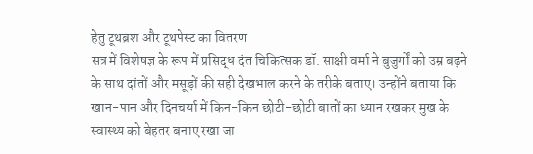हेतु टूथब्रश और टूथपेस्ट का वितरण
सत्र में विशेषज्ञ के रूप में प्रसिद्ध दंत चिकित्सक डॉ. साक्षी वर्मा ने बुजुर्गों को उम्र बढ़ने के साथ दांतों और मसूड़ों की सही देखभाल करने के तरीके बताए। उन्होंने बताया कि खान-पान और दिनचर्या में किन-किन छोटी-छोटी बातों का ध्यान रखकर मुख के स्वास्थ्य को बेहतर बनाए रखा जा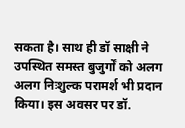सकता है। साथ ही डॉ साक्षी ने उपस्थित समस्त बुजुर्गों को अलग अलग निःशुल्क परामर्श भी प्रदान किया। इस अवसर पर डॉ.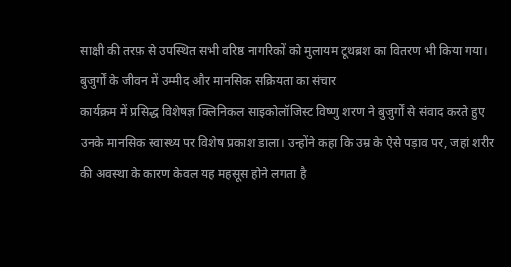साक्षी की तरफ़ से उपस्थित सभी वरिष्ठ नागरिकों को मुलायम टूथब्रश का वितरण भी किया गया।
बुजुर्गों के जीवन में उम्मीद और मानसिक सक्रियता का संचार
कार्यक्रम में प्रसिद्ध विशेषज्ञ क्लिनिकल साइकोलॉजिस्ट विष्णु शरण ने बुजुर्गों से संवाद करते हुए उनके मानसिक स्वास्थ्य पर विशेष प्रकाश डाला। उन्होंने कहा कि उम्र के ऐसे पड़ाव पर, जहां शरीर की अवस्था के कारण केवल यह महसूस होने लगता है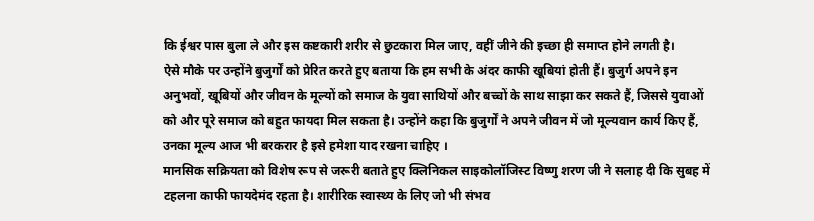कि ईश्वर पास बुला ले और इस कष्टकारी शरीर से छुटकारा मिल जाए, वहीं जीने की इच्छा ही समाप्त होने लगती है।
ऐसे मौके पर उन्होंने बुजुर्गों को प्रेरित करते हुए बताया कि हम सभी के अंदर काफी खूबियां होती हैं। बुजुर्ग अपने इन अनुभवों, खूबियों और जीवन के मूल्यों को समाज के युवा साथियों और बच्चों के साथ साझा कर सकते हैं, जिससे युवाओं को और पूरे समाज को बहुत फायदा मिल सकता है। उन्होंने कहा कि बुजुर्गों ने अपने जीवन में जो मूल्यवान कार्य किए हैं, उनका मूल्य आज भी बरकरार है इसे हमेशा याद रखना चाहिए ।
मानसिक सक्रियता को विशेष रूप से जरूरी बताते हुए क्लिनिकल साइकोलॉजिस्ट विष्णु शरण जी ने सलाह दी कि सुबह में टहलना काफी फायदेमंद रहता है। शारीरिक स्वास्थ्य के लिए जो भी संभव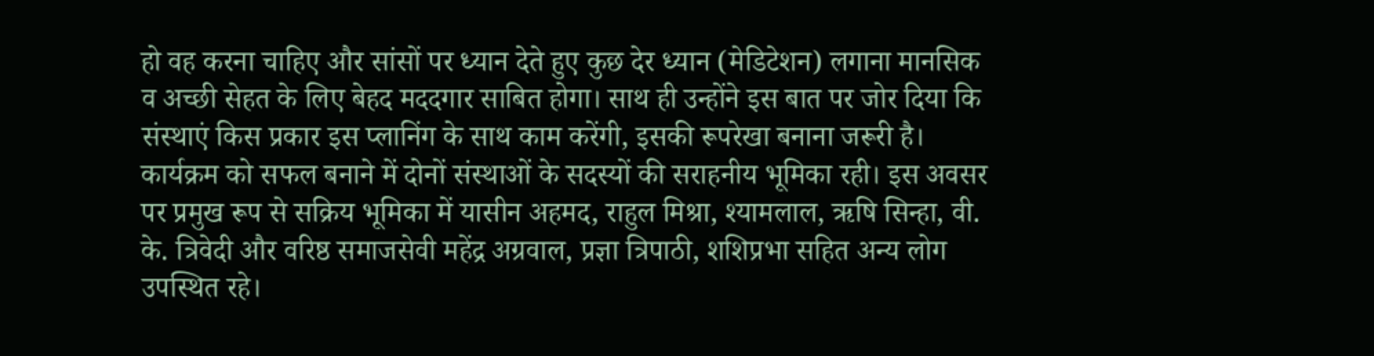हो वह करना चाहिए और सांसों पर ध्यान देते हुए कुछ देर ध्यान (मेडिटेशन) लगाना मानसिक व अच्छी सेहत के लिए बेहद मददगार साबित होगा। साथ ही उन्होंने इस बात पर जोर दिया कि संस्थाएं किस प्रकार इस प्लानिंग के साथ काम करेंगी, इसकी रूपरेखा बनाना जरूरी है।
कार्यक्रम को सफल बनाने में दोनों संस्थाओं के सदस्यों की सराहनीय भूमिका रही। इस अवसर पर प्रमुख रूप से सक्रिय भूमिका में यासीन अहमद, राहुल मिश्रा, श्यामलाल, ऋषि सिन्हा, वी. के. त्रिवेदी और वरिष्ठ समाजसेवी महेंद्र अग्रवाल, प्रज्ञा त्रिपाठी, शशिप्रभा सहित अन्य लोग उपस्थित रहे।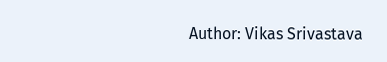Author: Vikas Srivastava